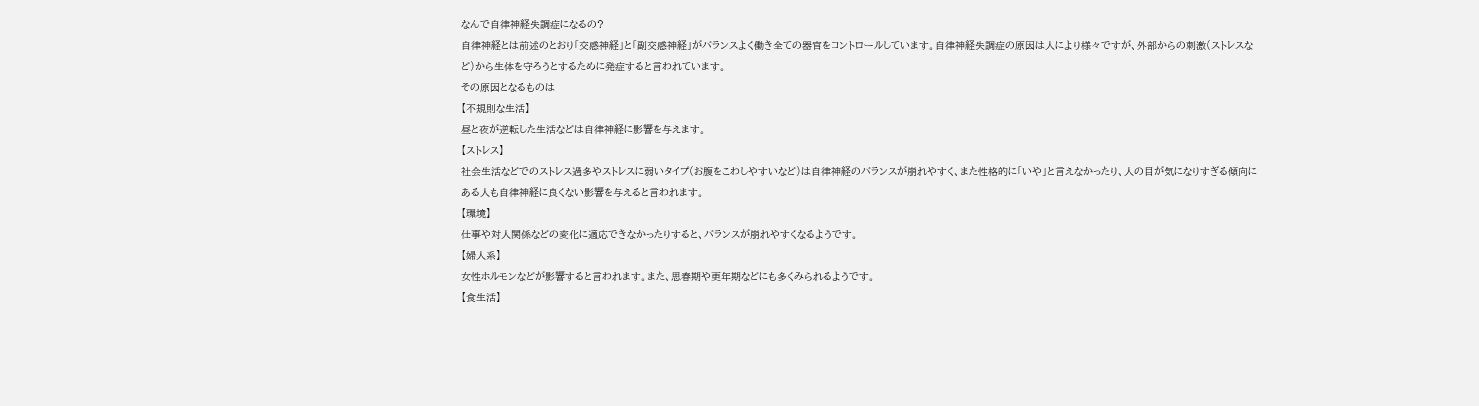なんで自律神経失調症になるの?
自律神経とは前述のとおり「交感神経」と「副交感神経」がバランスよく働き全ての器官をコントロールしています。自律神経失調症の原因は人により様々ですが、外部からの刺激(ストレスなど)から生体を守ろうとするために発症すると言われています。
その原因となるものは
【不規則な生活】
昼と夜が逆転した生活などは自律神経に影響を与えます。
【ストレス】
社会生活などでのストレス過多やストレスに弱いタイプ(お腹をこわしやすいなど)は自律神経のバランスが崩れやすく、また性格的に「いや」と言えなかったり、人の目が気になりすぎる傾向にある人も自律神経に良くない影響を与えると言われます。
【環境】
仕事や対人関係などの変化に適応できなかったりすると、バランスが崩れやすくなるようです。
【婦人系】
女性ホルモンなどが影響すると言われます。また、思春期や更年期などにも多くみられるようです。
【食生活】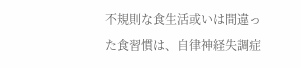不規則な食生活或いは間違った食習慣は、自律神経失調症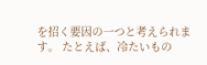を招く要因の一つと考えられます。 たとえば、冷たいもの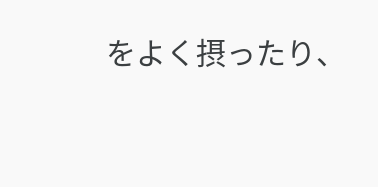をよく摂ったり、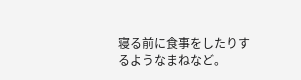寝る前に食事をしたりするようなまねなど。